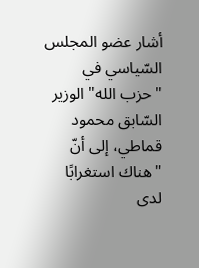أشار عضو المجلس السّياسي في "حزب الله" الوزير السّابق محمود قماطي، إلى أنّ "هناك استغرابًا لدى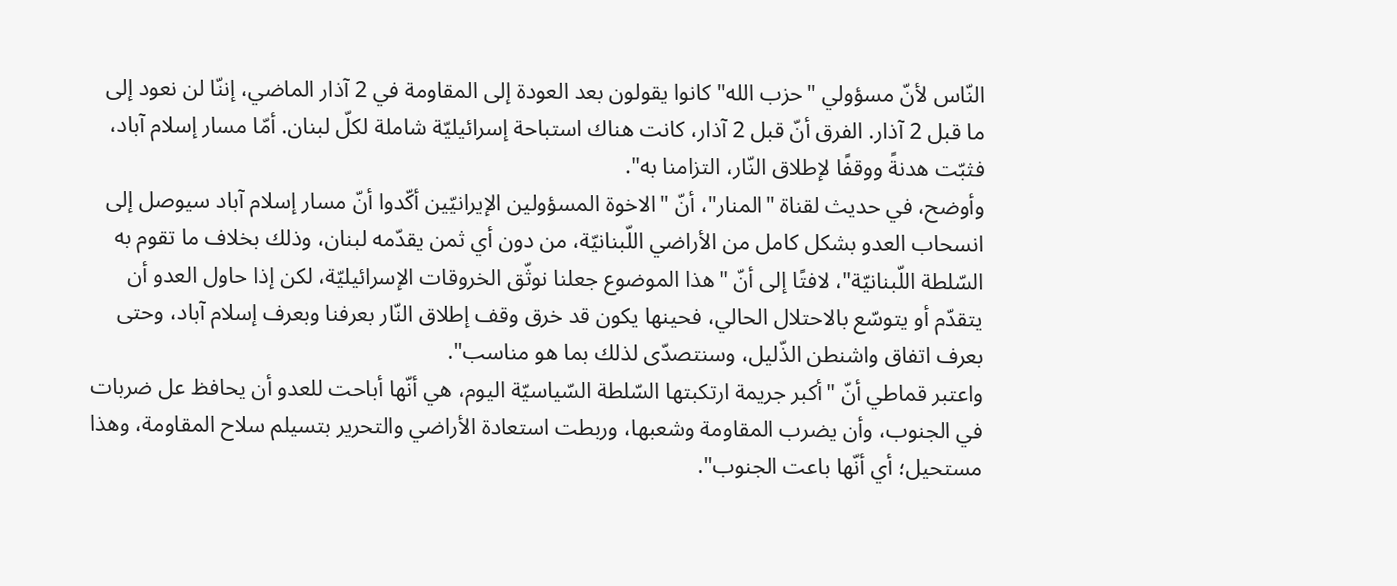النّاس لأنّ مسؤولي "حزب الله" كانوا يقولون بعد العودة إلى المقاومة في 2 آذار الماضي، إننّا لن نعود إلى ما قبل 2 آذار. الفرق أنّ قبل 2 آذار، كانت هناك استباحة إسرائيليّة شاملة لكلّ لبنان. أمّا مسار إسلام آباد، فثبّت هدنةً ووقفًا لإطلاق النّار، التزامنا به".
وأوضح، في حديث لقناة "المنار"، أنّ "الاخوة المسؤولين الإيرانيّين أكّدوا أنّ مسار إسلام آباد سيوصل إلى انسحاب العدو بشكل كامل من الأراضي اللّبنانيّة، من دون أي ثمن يقدّمه لبنان، وذلك بخلاف ما تقوم به السّلطة اللّبنانيّة"، لافتًا إلى أنّ "هذا الموضوع جعلنا نوثّق الخروقات الإسرائيليّة، لكن إذا حاول العدو أن يتقدّم أو يتوسّع بالاحتلال الحالي، فحينها يكون قد خرق وقف إطلاق النّار بعرفنا وبعرف إسلام آباد، وحتى بعرف اتفاق واشنطن الذّليل، وسنتصدّى لذلك بما هو مناسب".
واعتبر قماطي أنّ "أكبر جريمة ارتكبتها السّلطة السّياسيّة اليوم، هي أنّها أباحت للعدو أن يحافظ عل ضربات في الجنوب، وأن يضرب المقاومة وشعبها، وربطت استعادة الأراضي والتحرير بتسيلم سلاح المقاومة، وهذا مستحيل؛ أي أنّها باعت الجنوب".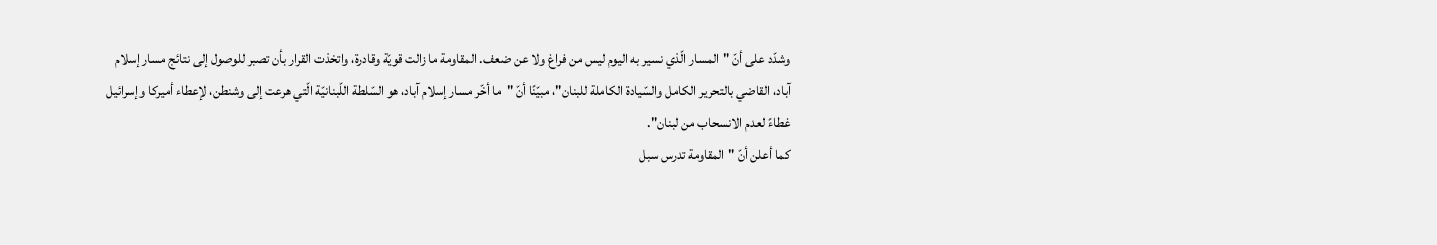وشدّد على أنّ "المسار الّذي نسير به اليوم ليس من فراغ ولا عن ضعف. المقاومة ما زالت قويّة وقادرة، واتخذت القرار بأن تصبر للوصول إلى نتائج مسار إسلام آباد، القاضي بالتحرير الكامل والسّيادة الكاملة للبنان"، مبيّنًا أنّ "ما أخّر مسار إسلام آباد، هو السّلطة اللّبنانيّة الّتي هرعت إلى وشنطن، لإعطاء أميركا وإسرائيل غطاءً لعدم الانسحاب من لبنان".
كما أعلن أنّ "المقاومة تدرس سبل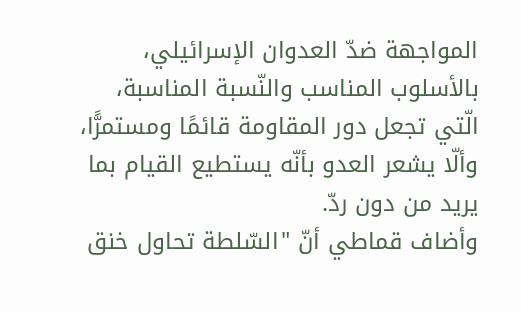المواجهة ضدّ العدوان الإسرائيلي، بالأسلوب المناسب والنّسبة المناسبة، الّتي تجعل دور المقاومة قائمًا ومستمرًّا، وألّا يشعر العدو بأنّه يستطيع القيام بما يريد من دون ردّ.
وأضاف قماطي أنّ "السّلطة تحاول خنق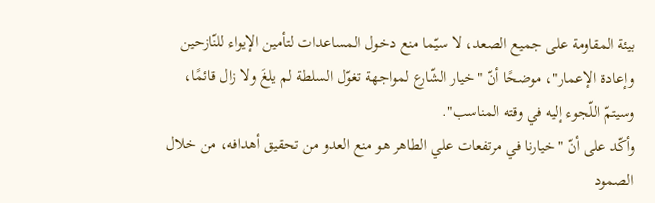بيئة المقاومة على جميع الصعد، لا سيّما منع دخول المساعدات لتأمين الإيواء للنّازحين وإعادة الإعمار"، موضحًا أنّ "خيار الشّارع لمواجهة تغوّل السلطة لم يلغَ ولا زال قائمًا، وسيتمّ اللّجوء إليه في وقته المناسب".
وأكّد على أنّ "خيارنا في مرتفعات علي الطاهر هو منع العدو من تحقيق أهدافه، من خلال الصمود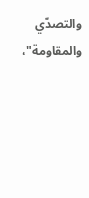والتصدّي والمقاومة"،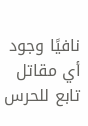نافيًا وجود أي مقاتل تابع للحرس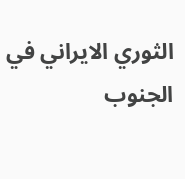الثوري الايراني في الجنوب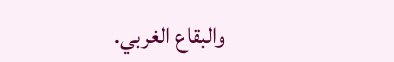والبقاع الغربي.